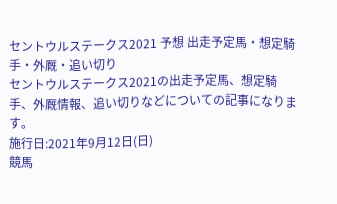セントウルステークス2021 予想 出走予定馬・想定騎手・外厩・追い切り
セントウルステークス2021の出走予定馬、想定騎手、外厩情報、追い切りなどについての記事になります。
施行日:2021年9月12日(日)
競馬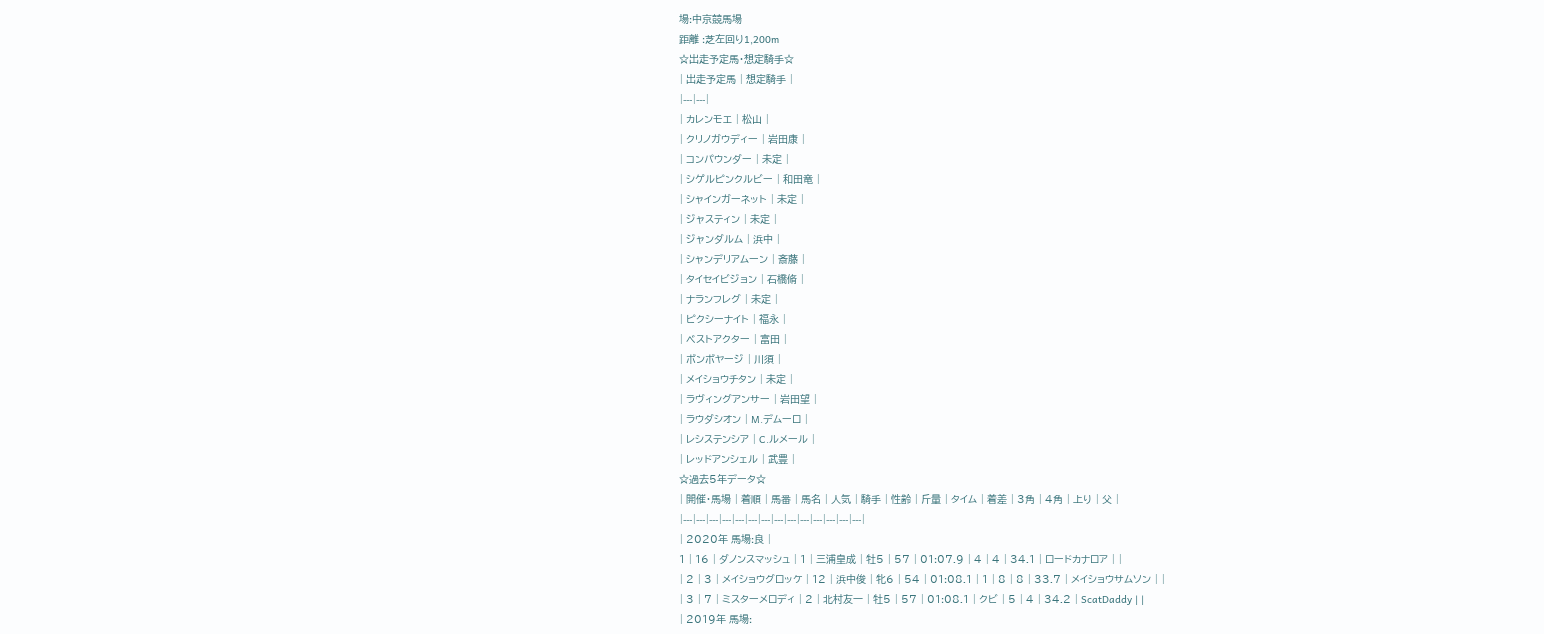場:中京競馬場
距離 :芝左回り1,200m
☆出走予定馬・想定騎手☆
| 出走予定馬 | 想定騎手 |
|---|---|
| カレンモエ | 松山 |
| クリノガウディー | 岩田康 |
| コンパウンダー | 未定 |
| シゲルピンクルビー | 和田竜 |
| シャインガーネット | 未定 |
| ジャスティン | 未定 |
| ジャンダルム | 浜中 |
| シャンデリアムーン | 斎藤 |
| タイセイビジョン | 石橋脩 |
| ナランフレグ | 未定 |
| ピクシーナイト | 福永 |
| ベストアクター | 富田 |
| ボンボヤージ | 川須 |
| メイショウチタン | 未定 |
| ラヴィングアンサー | 岩田望 |
| ラウダシオン | M.デムーロ |
| レシステンシア | C.ルメール |
| レッドアンシェル | 武豊 |
☆過去5年データ☆
| 開催・馬場 | 着順 | 馬番 | 馬名 | 人気 | 騎手 | 性齢 | 斤量 | タイム | 着差 | 3角 | 4角 | 上り | 父 |
|---|---|---|---|---|---|---|---|---|---|---|---|---|---|
| 2020年 馬場:良 |
1 | 16 | ダノンスマッシュ | 1 | 三浦皇成 | 牡5 | 57 | 01:07.9 | 4 | 4 | 34.1 | ロードカナロア | |
| 2 | 3 | メイショウグロッケ | 12 | 浜中俊 | 牝6 | 54 | 01:08.1 | 1 | 8 | 8 | 33.7 | メイショウサムソン | |
| 3 | 7 | ミスターメロディ | 2 | 北村友一 | 牡5 | 57 | 01:08.1 | クビ | 5 | 4 | 34.2 | ScatDaddy | |
| 2019年 馬場: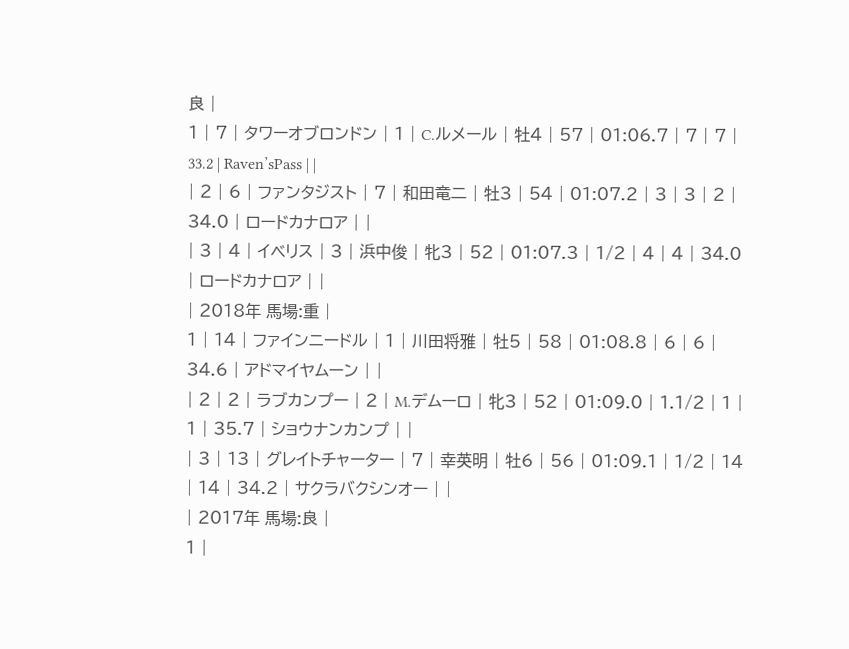良 |
1 | 7 | タワーオブロンドン | 1 | C.ルメール | 牡4 | 57 | 01:06.7 | 7 | 7 | 33.2 | Raven’sPass | |
| 2 | 6 | ファンタジスト | 7 | 和田竜二 | 牡3 | 54 | 01:07.2 | 3 | 3 | 2 | 34.0 | ロードカナロア | |
| 3 | 4 | イベリス | 3 | 浜中俊 | 牝3 | 52 | 01:07.3 | 1/2 | 4 | 4 | 34.0 | ロードカナロア | |
| 2018年 馬場:重 |
1 | 14 | ファインニードル | 1 | 川田将雅 | 牡5 | 58 | 01:08.8 | 6 | 6 | 34.6 | アドマイヤムーン | |
| 2 | 2 | ラブカンプー | 2 | M.デムーロ | 牝3 | 52 | 01:09.0 | 1.1/2 | 1 | 1 | 35.7 | ショウナンカンプ | |
| 3 | 13 | グレイトチャーター | 7 | 幸英明 | 牡6 | 56 | 01:09.1 | 1/2 | 14 | 14 | 34.2 | サクラバクシンオー | |
| 2017年 馬場:良 |
1 |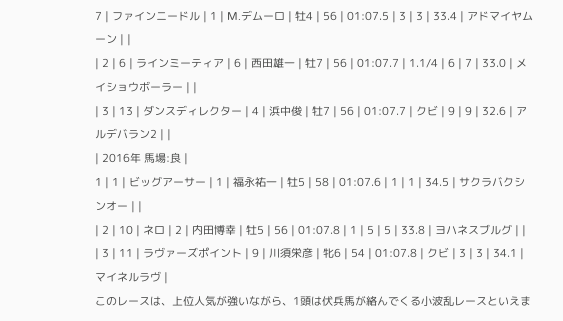7 | ファインニードル | 1 | M.デムーロ | 牡4 | 56 | 01:07.5 | 3 | 3 | 33.4 | アドマイヤムーン | |
| 2 | 6 | ラインミーティア | 6 | 西田雄一 | 牡7 | 56 | 01:07.7 | 1.1/4 | 6 | 7 | 33.0 | メイショウボーラー | |
| 3 | 13 | ダンスディレクター | 4 | 浜中俊 | 牡7 | 56 | 01:07.7 | クビ | 9 | 9 | 32.6 | アルデバラン2 | |
| 2016年 馬場:良 |
1 | 1 | ビッグアーサー | 1 | 福永祐一 | 牡5 | 58 | 01:07.6 | 1 | 1 | 34.5 | サクラバクシンオー | |
| 2 | 10 | ネロ | 2 | 内田博幸 | 牡5 | 56 | 01:07.8 | 1 | 5 | 5 | 33.8 | ヨハネスブルグ | |
| 3 | 11 | ラヴァーズポイント | 9 | 川須栄彦 | 牝6 | 54 | 01:07.8 | クビ | 3 | 3 | 34.1 | マイネルラヴ |
このレースは、上位人気が強いながら、1頭は伏兵馬が絡んでくる小波乱レースといえま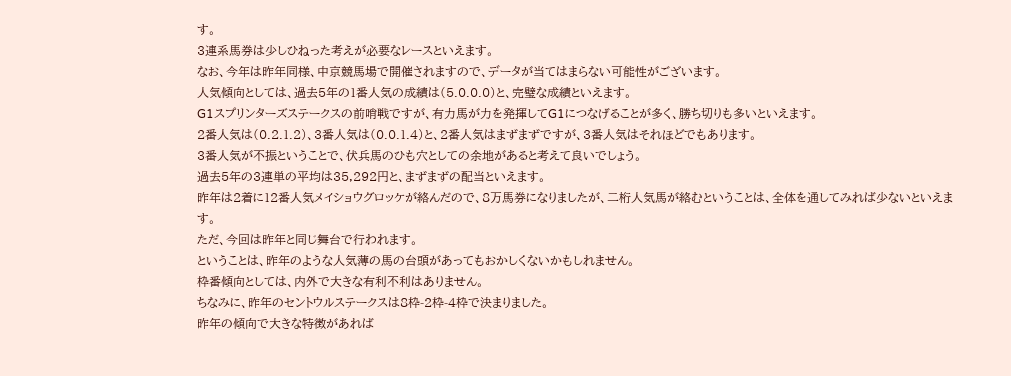す。
3連系馬券は少しひねった考えが必要なレースといえます。
なお、今年は昨年同様、中京競馬場で開催されますので、データが当てはまらない可能性がございます。
人気傾向としては、過去5年の1番人気の成績は(5.0.0.0)と、完璧な成績といえます。
G1スプリンターズステークスの前哨戦ですが、有力馬が力を発揮してG1につなげることが多く、勝ち切りも多いといえます。
2番人気は(0.2.1.2)、3番人気は(0.0.1.4)と、2番人気はまずまずですが、3番人気はそれほどでもあります。
3番人気が不振ということで、伏兵馬のひも穴としての余地があると考えて良いでしょう。
過去5年の3連単の平均は35,292円と、まずまずの配当といえます。
昨年は2着に12番人気メイショウグロッケが絡んだので、8万馬券になりましたが、二桁人気馬が絡むということは、全体を通してみれば少ないといえます。
ただ、今回は昨年と同じ舞台で行われます。
ということは、昨年のような人気薄の馬の台頭があってもおかしくないかもしれません。
枠番傾向としては、内外で大きな有利不利はありません。
ちなみに、昨年のセントウルステークスは8枠-2枠-4枠で決まりました。
昨年の傾向で大きな特徴があれば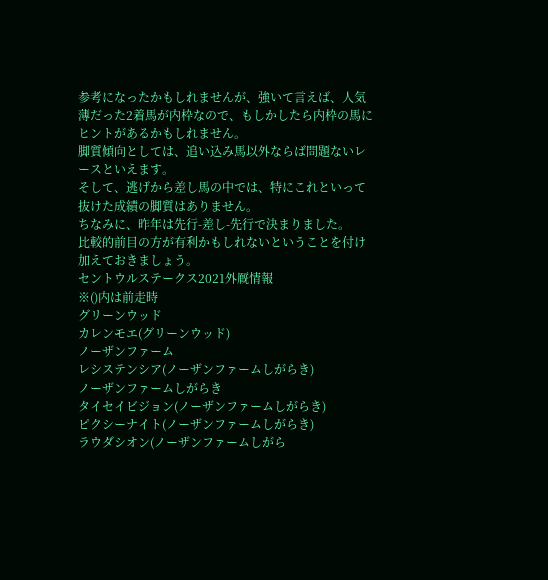参考になったかもしれませんが、強いて言えば、人気薄だった2着馬が内枠なので、もしかしたら内枠の馬にヒントがあるかもしれません。
脚質傾向としては、追い込み馬以外ならば問題ないレースといえます。
そして、逃げから差し馬の中では、特にこれといって抜けた成績の脚質はありません。
ちなみに、昨年は先行-差し-先行で決まりました。
比較的前目の方が有利かもしれないということを付け加えておきましょう。
セントウルステークス2021外厩情報
※()内は前走時
グリーンウッド
カレンモエ(グリーンウッド)
ノーザンファーム
レシステンシア(ノーザンファームしがらき)
ノーザンファームしがらき
タイセイビジョン(ノーザンファームしがらき)
ピクシーナイト(ノーザンファームしがらき)
ラウダシオン(ノーザンファームしがら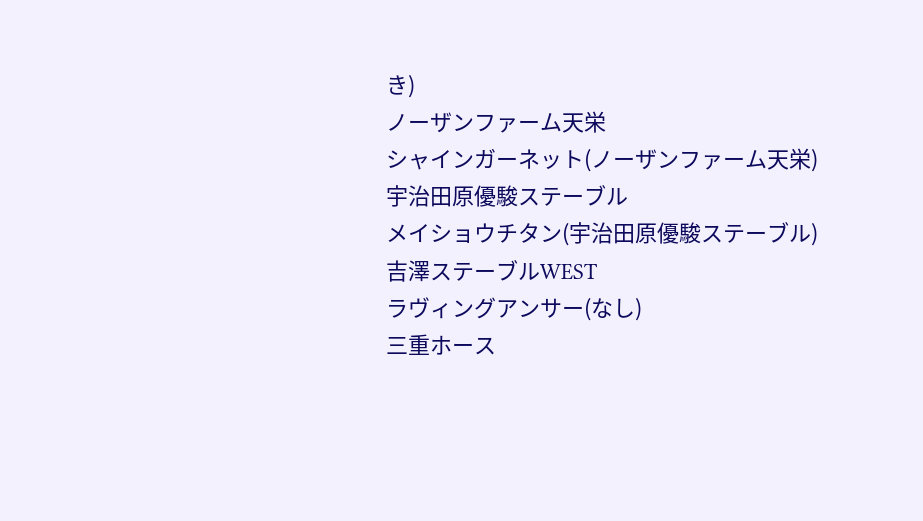き)
ノーザンファーム天栄
シャインガーネット(ノーザンファーム天栄)
宇治田原優駿ステーブル
メイショウチタン(宇治田原優駿ステーブル)
吉澤ステーブルWEST
ラヴィングアンサー(なし)
三重ホース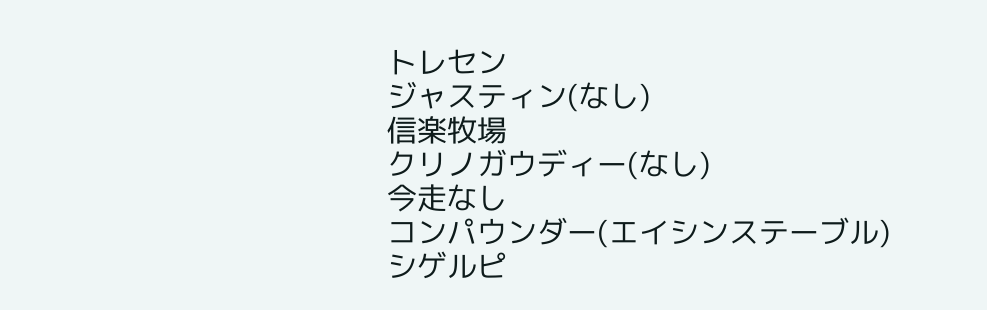トレセン
ジャスティン(なし)
信楽牧場
クリノガウディー(なし)
今走なし
コンパウンダー(エイシンステーブル)
シゲルピ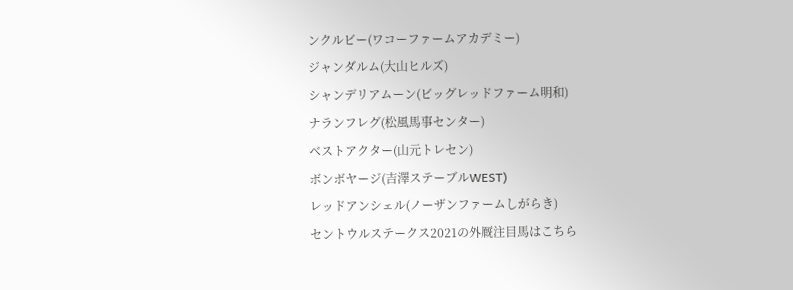ンクルビー(ワコーファームアカデミー)
ジャンダルム(大山ヒルズ)
シャンデリアムーン(ビッグレッドファーム明和)
ナランフレグ(松風馬事センター)
ベストアクター(山元トレセン)
ボンボヤージ(吉澤ステーブルWEST)
レッドアンシェル(ノーザンファームしがらき)
セントウルステークス2021の外厩注目馬はこちら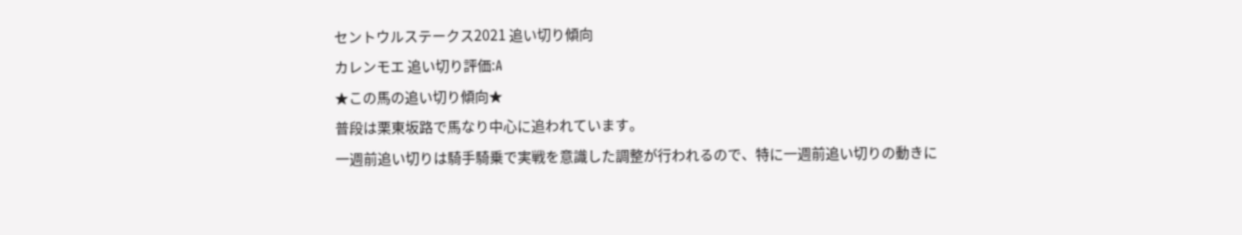セントウルステークス2021 追い切り傾向
カレンモエ 追い切り評価:A
★この馬の追い切り傾向★
普段は栗東坂路で馬なり中心に追われています。
一週前追い切りは騎手騎乗で実戦を意識した調整が行われるので、特に一週前追い切りの動きに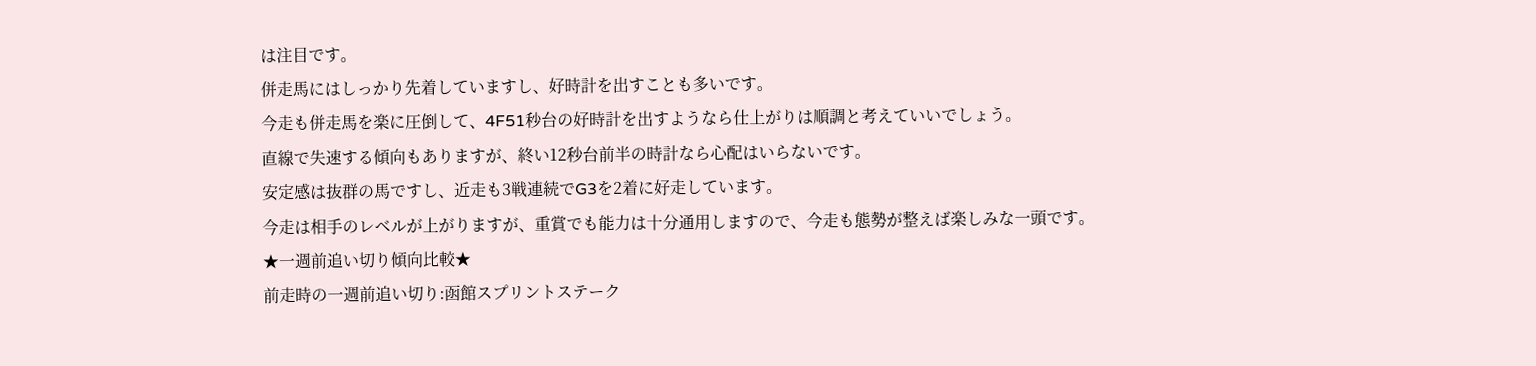は注目です。
併走馬にはしっかり先着していますし、好時計を出すことも多いです。
今走も併走馬を楽に圧倒して、4F51秒台の好時計を出すようなら仕上がりは順調と考えていいでしょう。
直線で失速する傾向もありますが、終い12秒台前半の時計なら心配はいらないです。
安定感は抜群の馬ですし、近走も3戦連続でG3を2着に好走しています。
今走は相手のレベルが上がりますが、重賞でも能力は十分通用しますので、今走も態勢が整えば楽しみな一頭です。
★一週前追い切り傾向比較★
前走時の一週前追い切り:函館スプリントステーク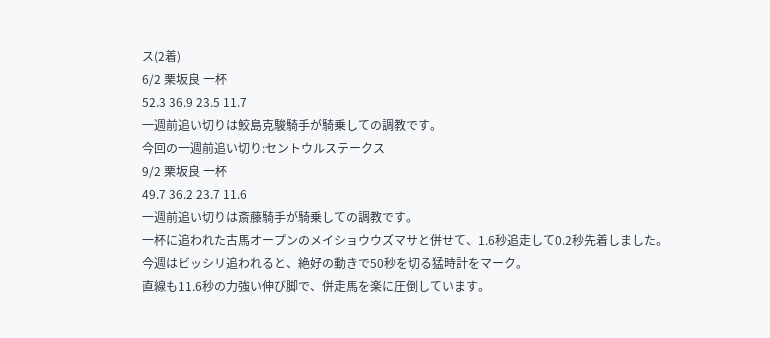ス(2着)
6/2 栗坂良 一杯
52.3 36.9 23.5 11.7
一週前追い切りは鮫島克駿騎手が騎乗しての調教です。
今回の一週前追い切り:セントウルステークス
9/2 栗坂良 一杯
49.7 36.2 23.7 11.6
一週前追い切りは斎藤騎手が騎乗しての調教です。
一杯に追われた古馬オープンのメイショウウズマサと併せて、1.6秒追走して0.2秒先着しました。
今週はビッシリ追われると、絶好の動きで50秒を切る猛時計をマーク。
直線も11.6秒の力強い伸び脚で、併走馬を楽に圧倒しています。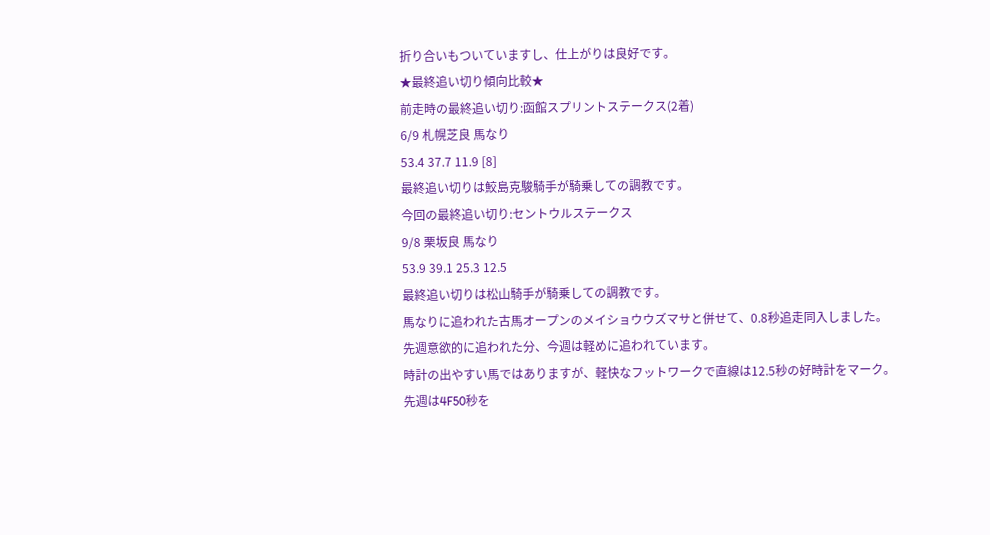折り合いもついていますし、仕上がりは良好です。
★最終追い切り傾向比較★
前走時の最終追い切り:函館スプリントステークス(2着)
6/9 札幌芝良 馬なり
53.4 37.7 11.9 [8]
最終追い切りは鮫島克駿騎手が騎乗しての調教です。
今回の最終追い切り:セントウルステークス
9/8 栗坂良 馬なり
53.9 39.1 25.3 12.5
最終追い切りは松山騎手が騎乗しての調教です。
馬なりに追われた古馬オープンのメイショウウズマサと併せて、0.8秒追走同入しました。
先週意欲的に追われた分、今週は軽めに追われています。
時計の出やすい馬ではありますが、軽快なフットワークで直線は12.5秒の好時計をマーク。
先週は4F50秒を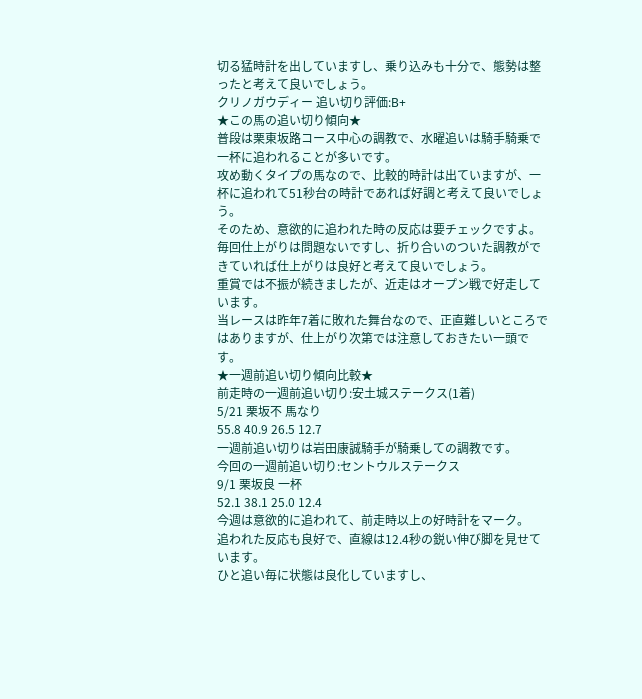切る猛時計を出していますし、乗り込みも十分で、態勢は整ったと考えて良いでしょう。
クリノガウディー 追い切り評価:B+
★この馬の追い切り傾向★
普段は栗東坂路コース中心の調教で、水曜追いは騎手騎乗で一杯に追われることが多いです。
攻め動くタイプの馬なので、比較的時計は出ていますが、一杯に追われて51秒台の時計であれば好調と考えて良いでしょう。
そのため、意欲的に追われた時の反応は要チェックですよ。
毎回仕上がりは問題ないですし、折り合いのついた調教ができていれば仕上がりは良好と考えて良いでしょう。
重賞では不振が続きましたが、近走はオープン戦で好走しています。
当レースは昨年7着に敗れた舞台なので、正直難しいところではありますが、仕上がり次第では注意しておきたい一頭です。
★一週前追い切り傾向比較★
前走時の一週前追い切り:安土城ステークス(1着)
5/21 栗坂不 馬なり
55.8 40.9 26.5 12.7
一週前追い切りは岩田康誠騎手が騎乗しての調教です。
今回の一週前追い切り:セントウルステークス
9/1 栗坂良 一杯
52.1 38.1 25.0 12.4
今週は意欲的に追われて、前走時以上の好時計をマーク。
追われた反応も良好で、直線は12.4秒の鋭い伸び脚を見せています。
ひと追い毎に状態は良化していますし、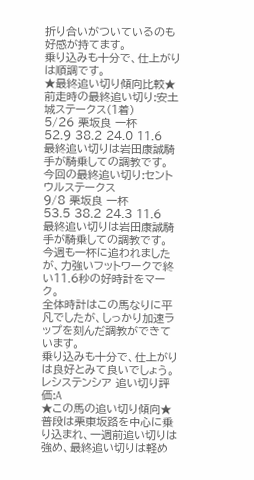折り合いがついているのも好感が持てます。
乗り込みも十分で、仕上がりは順調です。
★最終追い切り傾向比較★
前走時の最終追い切り:安土城ステークス(1着)
5/26 栗坂良 一杯
52.9 38.2 24.0 11.6
最終追い切りは岩田康誠騎手が騎乗しての調教です。
今回の最終追い切り:セントウルステークス
9/8 栗坂良 一杯
53.5 38.2 24.3 11.6
最終追い切りは岩田康誠騎手が騎乗しての調教です。
今週も一杯に追われましたが、力強いフットワークで終い11.6秒の好時計をマーク。
全体時計はこの馬なりに平凡でしたが、しっかり加速ラップを刻んだ調教ができています。
乗り込みも十分で、仕上がりは良好とみて良いでしょう。
レシステンシア 追い切り評価:A
★この馬の追い切り傾向★
普段は栗東坂路を中心に乗り込まれ、一週前追い切りは強め、最終追い切りは軽め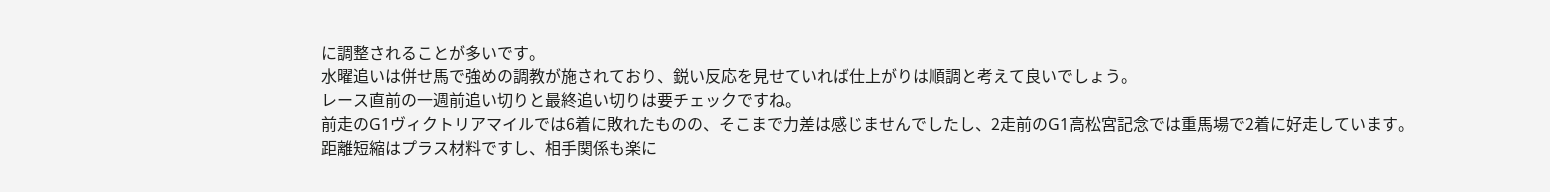に調整されることが多いです。
水曜追いは併せ馬で強めの調教が施されており、鋭い反応を見せていれば仕上がりは順調と考えて良いでしょう。
レース直前の一週前追い切りと最終追い切りは要チェックですね。
前走のG1ヴィクトリアマイルでは6着に敗れたものの、そこまで力差は感じませんでしたし、2走前のG1高松宮記念では重馬場で2着に好走しています。
距離短縮はプラス材料ですし、相手関係も楽に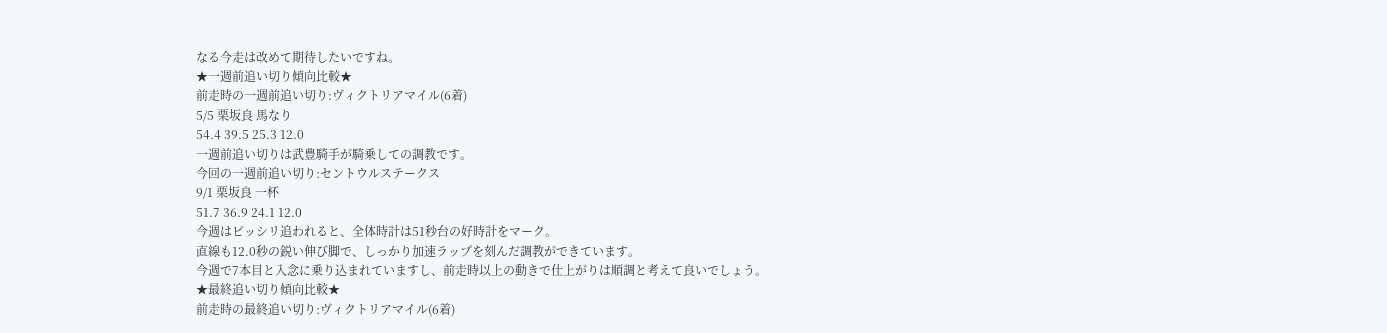なる今走は改めて期待したいですね。
★一週前追い切り傾向比較★
前走時の一週前追い切り:ヴィクトリアマイル(6着)
5/5 栗坂良 馬なり
54.4 39.5 25.3 12.0
一週前追い切りは武豊騎手が騎乗しての調教です。
今回の一週前追い切り:セントウルステークス
9/1 栗坂良 一杯
51.7 36.9 24.1 12.0
今週はビッシリ追われると、全体時計は51秒台の好時計をマーク。
直線も12.0秒の鋭い伸び脚で、しっかり加速ラップを刻んだ調教ができています。
今週で7本目と入念に乗り込まれていますし、前走時以上の動きで仕上がりは順調と考えて良いでしょう。
★最終追い切り傾向比較★
前走時の最終追い切り:ヴィクトリアマイル(6着)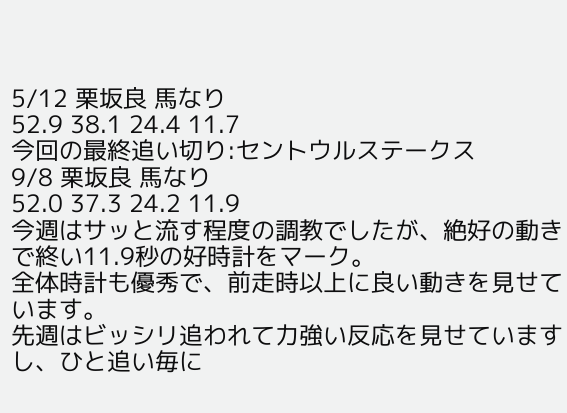5/12 栗坂良 馬なり
52.9 38.1 24.4 11.7
今回の最終追い切り:セントウルステークス
9/8 栗坂良 馬なり
52.0 37.3 24.2 11.9
今週はサッと流す程度の調教でしたが、絶好の動きで終い11.9秒の好時計をマーク。
全体時計も優秀で、前走時以上に良い動きを見せています。
先週はビッシリ追われて力強い反応を見せていますし、ひと追い毎に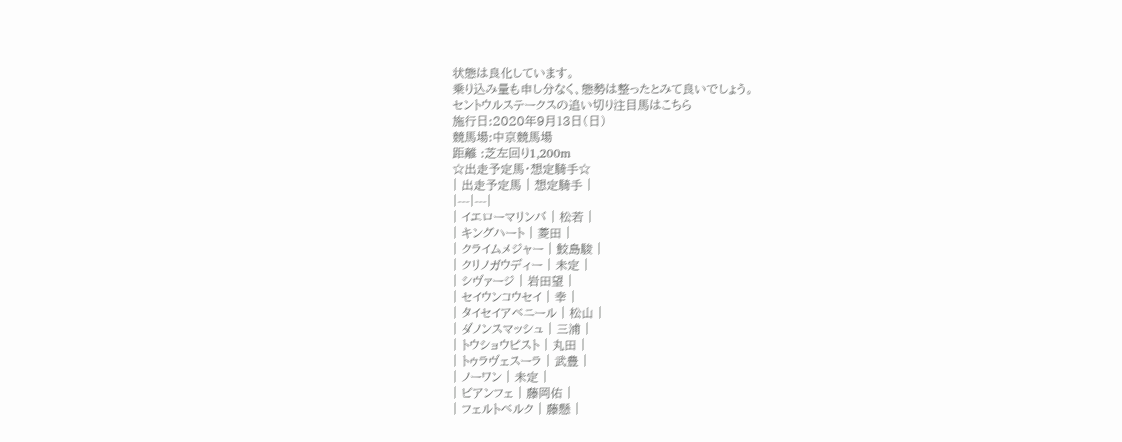状態は良化しています。
乗り込み量も申し分なく、態勢は整ったとみて良いでしょう。
セントウルステークスの追い切り注目馬はこちら
施行日:2020年9月13日(日)
競馬場:中京競馬場
距離 :芝左回り1,200m
☆出走予定馬・想定騎手☆
| 出走予定馬 | 想定騎手 |
|---|---|
| イエローマリンバ | 松若 |
| キングハート | 菱田 |
| クライムメジャー | 鮫島駿 |
| クリノガウディー | 未定 |
| シヴァージ | 岩田望 |
| セイウンコウセイ | 幸 |
| タイセイアベニール | 松山 |
| ダノンスマッシュ | 三浦 |
| トウショウピスト | 丸田 |
| トゥラヴェスーラ | 武豊 |
| ノーワン | 未定 |
| ビアンフェ | 藤岡佑 |
| フェルトベルク | 藤懸 |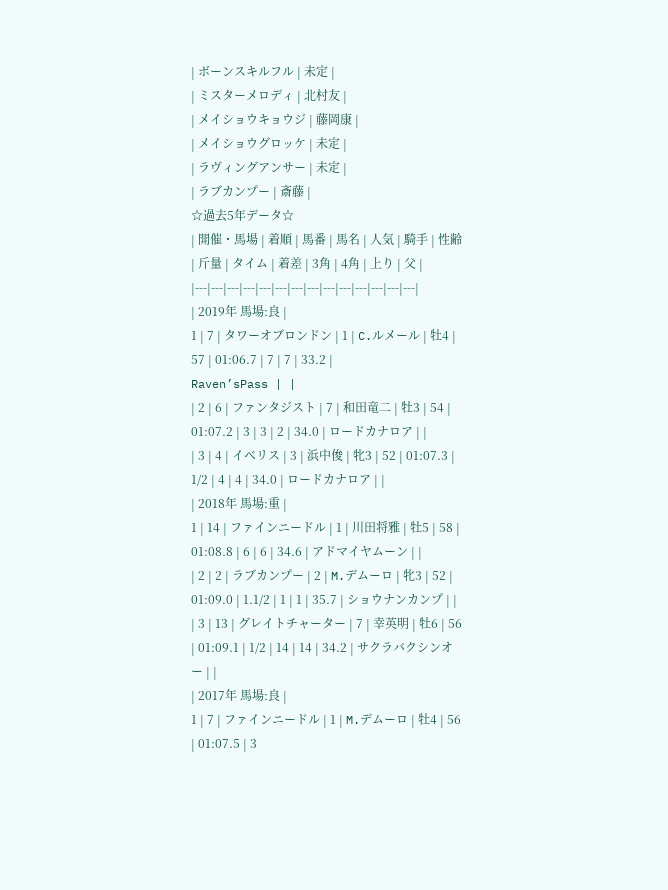| ボーンスキルフル | 未定 |
| ミスターメロディ | 北村友 |
| メイショウキョウジ | 藤岡康 |
| メイショウグロッケ | 未定 |
| ラヴィングアンサー | 未定 |
| ラブカンプー | 斎藤 |
☆過去5年データ☆
| 開催・馬場 | 着順 | 馬番 | 馬名 | 人気 | 騎手 | 性齢 | 斤量 | タイム | 着差 | 3角 | 4角 | 上り | 父 |
|---|---|---|---|---|---|---|---|---|---|---|---|---|---|
| 2019年 馬場:良 |
1 | 7 | タワーオブロンドン | 1 | C.ルメール | 牡4 | 57 | 01:06.7 | 7 | 7 | 33.2 | Raven’sPass | |
| 2 | 6 | ファンタジスト | 7 | 和田竜二 | 牡3 | 54 | 01:07.2 | 3 | 3 | 2 | 34.0 | ロードカナロア | |
| 3 | 4 | イベリス | 3 | 浜中俊 | 牝3 | 52 | 01:07.3 | 1/2 | 4 | 4 | 34.0 | ロードカナロア | |
| 2018年 馬場:重 |
1 | 14 | ファインニードル | 1 | 川田将雅 | 牡5 | 58 | 01:08.8 | 6 | 6 | 34.6 | アドマイヤムーン | |
| 2 | 2 | ラブカンプー | 2 | M.デムーロ | 牝3 | 52 | 01:09.0 | 1.1/2 | 1 | 1 | 35.7 | ショウナンカンプ | |
| 3 | 13 | グレイトチャーター | 7 | 幸英明 | 牡6 | 56 | 01:09.1 | 1/2 | 14 | 14 | 34.2 | サクラバクシンオー | |
| 2017年 馬場:良 |
1 | 7 | ファインニードル | 1 | M.デムーロ | 牡4 | 56 | 01:07.5 | 3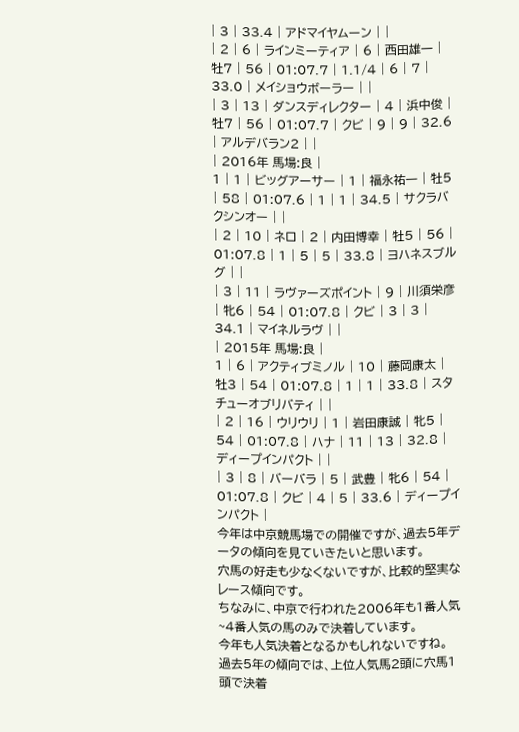| 3 | 33.4 | アドマイヤムーン | |
| 2 | 6 | ラインミーティア | 6 | 西田雄一 | 牡7 | 56 | 01:07.7 | 1.1/4 | 6 | 7 | 33.0 | メイショウボーラー | |
| 3 | 13 | ダンスディレクター | 4 | 浜中俊 | 牡7 | 56 | 01:07.7 | クビ | 9 | 9 | 32.6 | アルデバラン2 | |
| 2016年 馬場:良 |
1 | 1 | ビッグアーサー | 1 | 福永祐一 | 牡5 | 58 | 01:07.6 | 1 | 1 | 34.5 | サクラバクシンオー | |
| 2 | 10 | ネロ | 2 | 内田博幸 | 牡5 | 56 | 01:07.8 | 1 | 5 | 5 | 33.8 | ヨハネスブルグ | |
| 3 | 11 | ラヴァーズポイント | 9 | 川須栄彦 | 牝6 | 54 | 01:07.8 | クビ | 3 | 3 | 34.1 | マイネルラヴ | |
| 2015年 馬場:良 |
1 | 6 | アクティブミノル | 10 | 藤岡康太 | 牡3 | 54 | 01:07.8 | 1 | 1 | 33.8 | スタチューオブリバティ | |
| 2 | 16 | ウリウリ | 1 | 岩田康誠 | 牝5 | 54 | 01:07.8 | ハナ | 11 | 13 | 32.8 | ディープインパクト | |
| 3 | 8 | バーバラ | 5 | 武豊 | 牝6 | 54 | 01:07.8 | クビ | 4 | 5 | 33.6 | ディープインパクト |
今年は中京競馬場での開催ですが、過去5年データの傾向を見ていきたいと思います。
穴馬の好走も少なくないですが、比較的堅実なレース傾向です。
ちなみに、中京で行われた2006年も1番人気~4番人気の馬のみで決着しています。
今年も人気決着となるかもしれないですね。
過去5年の傾向では、上位人気馬2頭に穴馬1頭で決着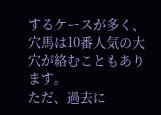するケースが多く、穴馬は10番人気の大穴が絡むこともあります。
ただ、過去に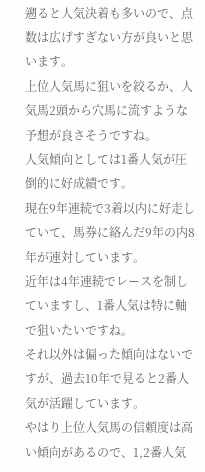遡ると人気決着も多いので、点数は広げすぎない方が良いと思います。
上位人気馬に狙いを絞るか、人気馬2頭から穴馬に流すような予想が良さそうですね。
人気傾向としては1番人気が圧倒的に好成績です。
現在9年連続で3着以内に好走していて、馬券に絡んだ9年の内8年が連対しています。
近年は4年連続でレースを制していますし、1番人気は特に軸で狙いたいですね。
それ以外は偏った傾向はないですが、過去10年で見ると2番人気が活躍しています。
やはり上位人気馬の信頼度は高い傾向があるので、1,2番人気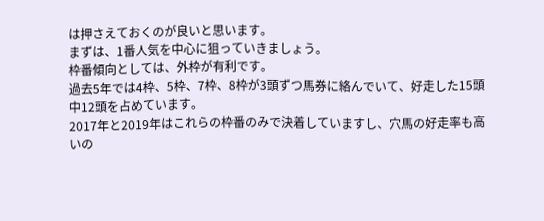は押さえておくのが良いと思います。
まずは、1番人気を中心に狙っていきましょう。
枠番傾向としては、外枠が有利です。
過去5年では4枠、5枠、7枠、8枠が3頭ずつ馬券に絡んでいて、好走した15頭中12頭を占めています。
2017年と2019年はこれらの枠番のみで決着していますし、穴馬の好走率も高いの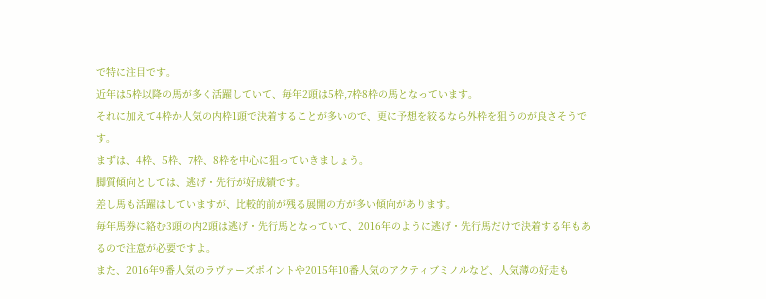で特に注目です。
近年は5枠以降の馬が多く活躍していて、毎年2頭は5枠,7枠8枠の馬となっています。
それに加えて4枠か人気の内枠1頭で決着することが多いので、更に予想を絞るなら外枠を狙うのが良さそうです。
まずは、4枠、5枠、7枠、8枠を中心に狙っていきましょう。
脚質傾向としては、逃げ・先行が好成績です。
差し馬も活躍はしていますが、比較的前が残る展開の方が多い傾向があります。
毎年馬券に絡む3頭の内2頭は逃げ・先行馬となっていて、2016年のように逃げ・先行馬だけで決着する年もあるので注意が必要ですよ。
また、2016年9番人気のラヴァーズポイントや2015年10番人気のアクティブミノルなど、人気薄の好走も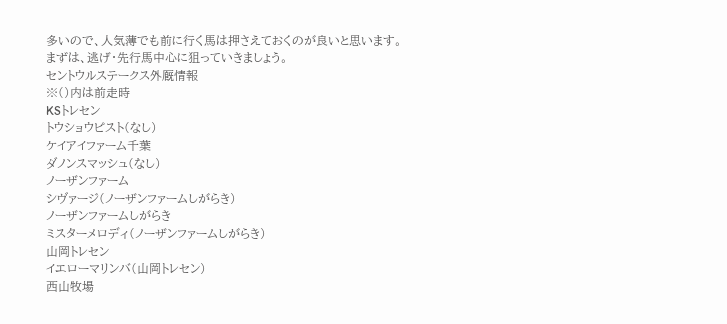多いので、人気薄でも前に行く馬は押さえておくのが良いと思います。
まずは、逃げ・先行馬中心に狙っていきましょう。
セントウルステークス外厩情報
※()内は前走時
KSトレセン
トウショウピスト(なし)
ケイアイファーム千葉
ダノンスマッシュ(なし)
ノーザンファーム
シヴァージ(ノーザンファームしがらき)
ノーザンファームしがらき
ミスターメロディ(ノーザンファームしがらき)
山岡トレセン
イエローマリンバ(山岡トレセン)
西山牧場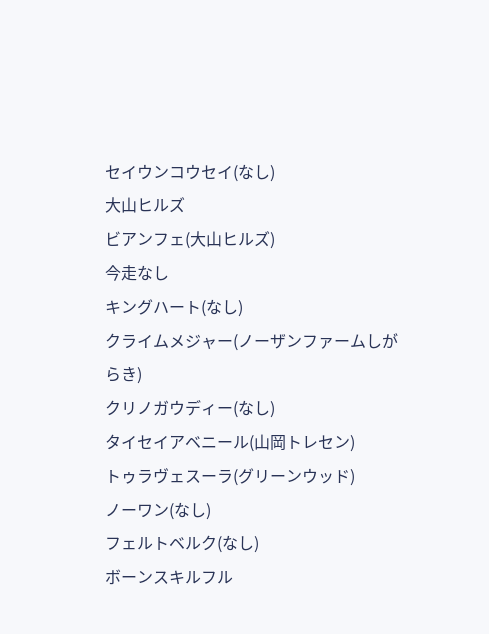セイウンコウセイ(なし)
大山ヒルズ
ビアンフェ(大山ヒルズ)
今走なし
キングハート(なし)
クライムメジャー(ノーザンファームしがらき)
クリノガウディー(なし)
タイセイアベニール(山岡トレセン)
トゥラヴェスーラ(グリーンウッド)
ノーワン(なし)
フェルトベルク(なし)
ボーンスキルフル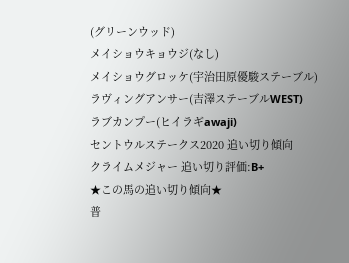(グリーンウッド)
メイショウキョウジ(なし)
メイショウグロッケ(宇治田原優駿ステーブル)
ラヴィングアンサー(吉澤ステーブルWEST)
ラブカンプー(ヒイラギawaji)
セントウルステークス2020 追い切り傾向
クライムメジャー 追い切り評価:B+
★この馬の追い切り傾向★
普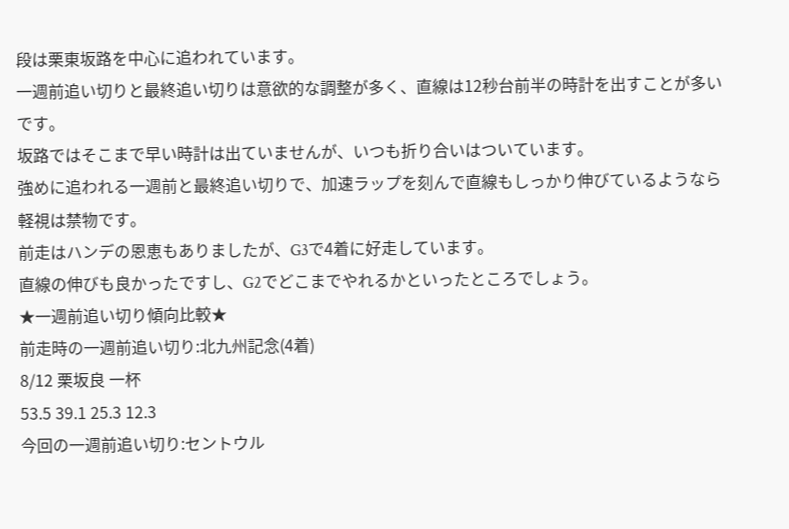段は栗東坂路を中心に追われています。
一週前追い切りと最終追い切りは意欲的な調整が多く、直線は12秒台前半の時計を出すことが多いです。
坂路ではそこまで早い時計は出ていませんが、いつも折り合いはついています。
強めに追われる一週前と最終追い切りで、加速ラップを刻んで直線もしっかり伸びているようなら軽視は禁物です。
前走はハンデの恩恵もありましたが、G3で4着に好走しています。
直線の伸びも良かったですし、G2でどこまでやれるかといったところでしょう。
★一週前追い切り傾向比較★
前走時の一週前追い切り:北九州記念(4着)
8/12 栗坂良 一杯
53.5 39.1 25.3 12.3
今回の一週前追い切り:セントウル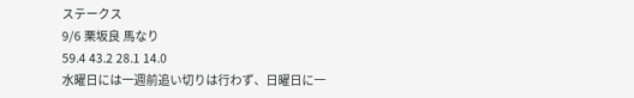ステークス
9/6 栗坂良 馬なり
59.4 43.2 28.1 14.0
水曜日には一週前追い切りは行わず、日曜日に一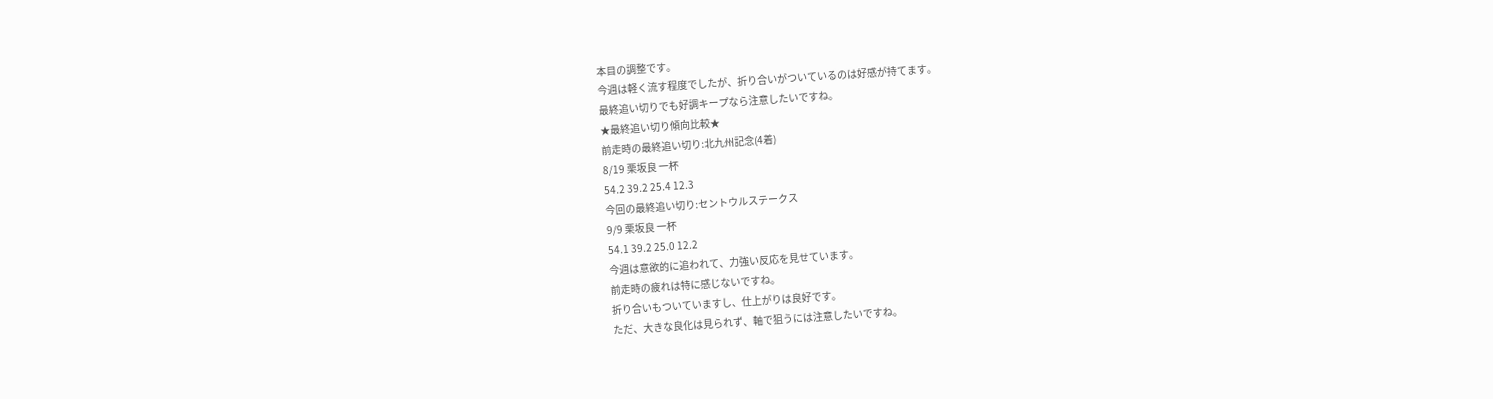本目の調整です。
今週は軽く流す程度でしたが、折り合いがついているのは好感が持てます。
最終追い切りでも好調キープなら注意したいですね。
★最終追い切り傾向比較★
前走時の最終追い切り:北九州記念(4着)
8/19 栗坂良 一杯
54.2 39.2 25.4 12.3
今回の最終追い切り:セントウルステークス
9/9 栗坂良 一杯
54.1 39.2 25.0 12.2
今週は意欲的に追われて、力強い反応を見せています。
前走時の疲れは特に感じないですね。
折り合いもついていますし、仕上がりは良好です。
ただ、大きな良化は見られず、軸で狙うには注意したいですね。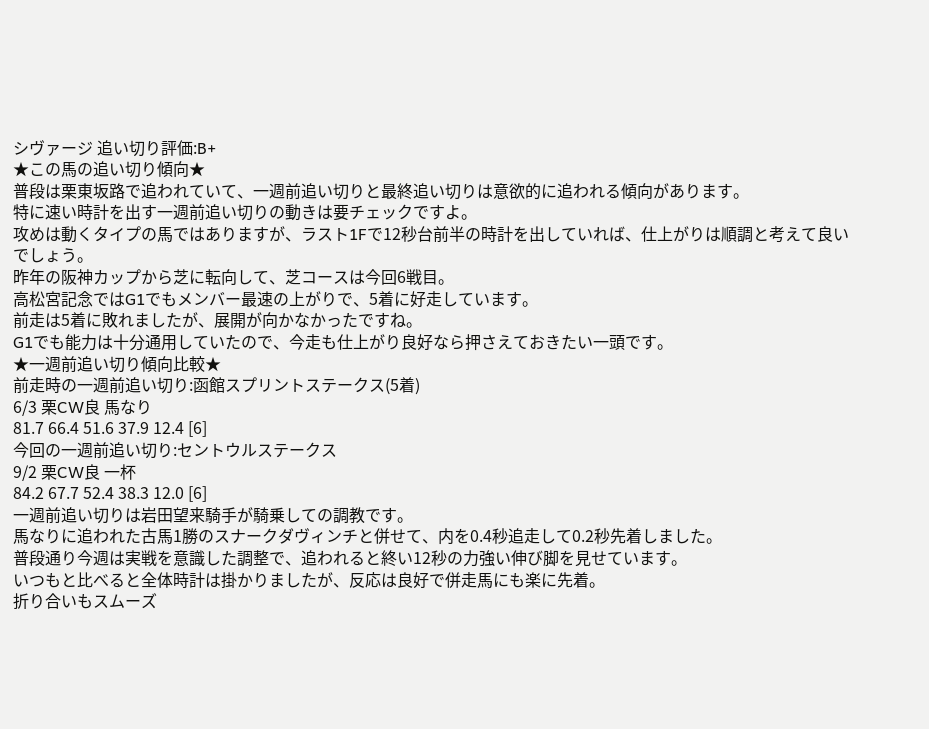シヴァージ 追い切り評価:B+
★この馬の追い切り傾向★
普段は栗東坂路で追われていて、一週前追い切りと最終追い切りは意欲的に追われる傾向があります。
特に速い時計を出す一週前追い切りの動きは要チェックですよ。
攻めは動くタイプの馬ではありますが、ラスト1Fで12秒台前半の時計を出していれば、仕上がりは順調と考えて良いでしょう。
昨年の阪神カップから芝に転向して、芝コースは今回6戦目。
高松宮記念ではG1でもメンバー最速の上がりで、5着に好走しています。
前走は5着に敗れましたが、展開が向かなかったですね。
G1でも能力は十分通用していたので、今走も仕上がり良好なら押さえておきたい一頭です。
★一週前追い切り傾向比較★
前走時の一週前追い切り:函館スプリントステークス(5着)
6/3 栗CW良 馬なり
81.7 66.4 51.6 37.9 12.4 [6]
今回の一週前追い切り:セントウルステークス
9/2 栗CW良 一杯
84.2 67.7 52.4 38.3 12.0 [6]
一週前追い切りは岩田望来騎手が騎乗しての調教です。
馬なりに追われた古馬1勝のスナークダヴィンチと併せて、内を0.4秒追走して0.2秒先着しました。
普段通り今週は実戦を意識した調整で、追われると終い12秒の力強い伸び脚を見せています。
いつもと比べると全体時計は掛かりましたが、反応は良好で併走馬にも楽に先着。
折り合いもスムーズ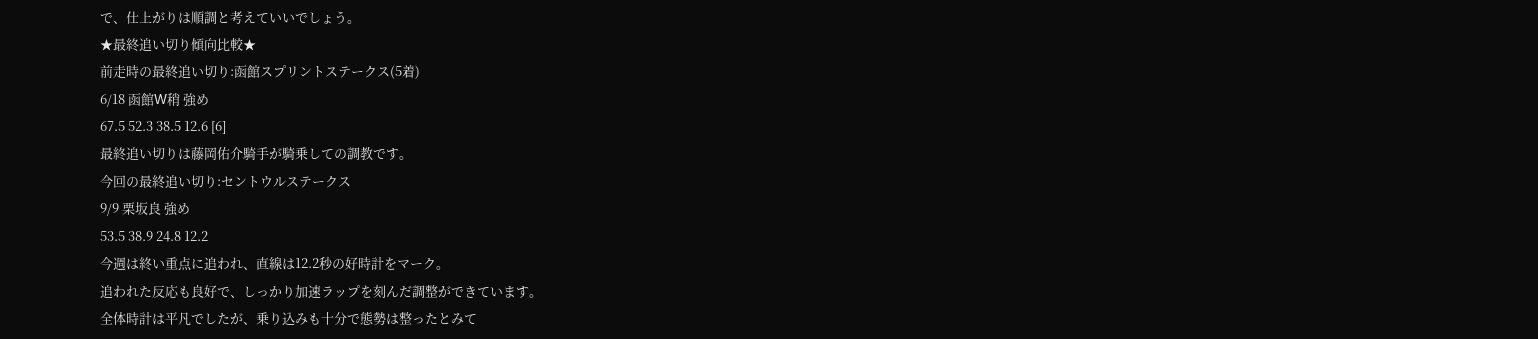で、仕上がりは順調と考えていいでしょう。
★最終追い切り傾向比較★
前走時の最終追い切り:函館スプリントステークス(5着)
6/18 函館W稍 強め
67.5 52.3 38.5 12.6 [6]
最終追い切りは藤岡佑介騎手が騎乗しての調教です。
今回の最終追い切り:セントウルステークス
9/9 栗坂良 強め
53.5 38.9 24.8 12.2
今週は終い重点に追われ、直線は12.2秒の好時計をマーク。
追われた反応も良好で、しっかり加速ラップを刻んだ調整ができています。
全体時計は平凡でしたが、乗り込みも十分で態勢は整ったとみて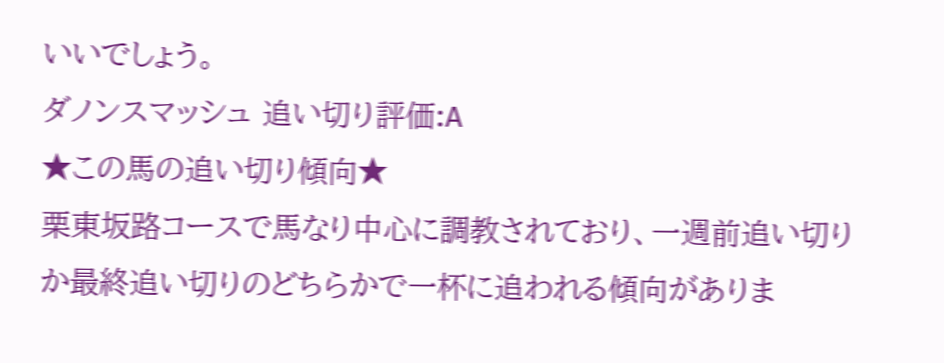いいでしょう。
ダノンスマッシュ 追い切り評価:A
★この馬の追い切り傾向★
栗東坂路コースで馬なり中心に調教されており、一週前追い切りか最終追い切りのどちらかで一杯に追われる傾向がありま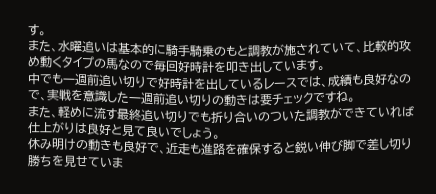す。
また、水曜追いは基本的に騎手騎乗のもと調教が施されていて、比較的攻め動くタイプの馬なので毎回好時計を叩き出しています。
中でも一週前追い切りで好時計を出しているレースでは、成績も良好なので、実戦を意識した一週前追い切りの動きは要チェックですね。
また、軽めに流す最終追い切りでも折り合いのついた調教ができていれば仕上がりは良好と見て良いでしょう。
休み明けの動きも良好で、近走も進路を確保すると鋭い伸び脚で差し切り勝ちを見せていま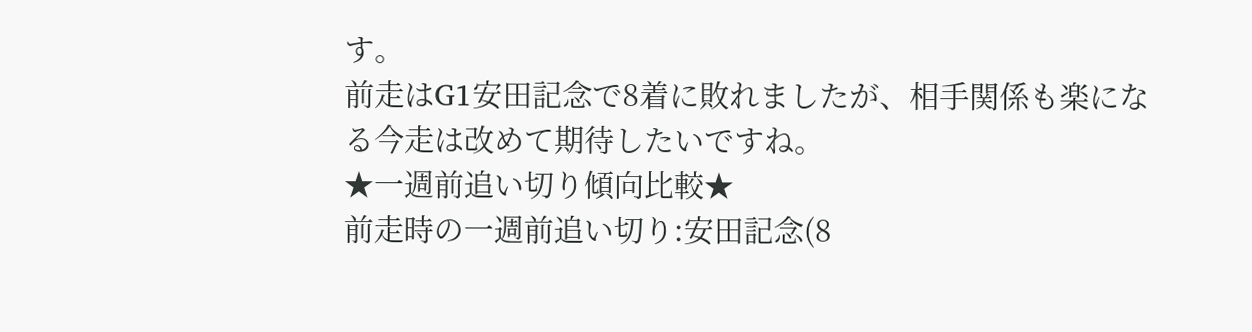す。
前走はG1安田記念で8着に敗れましたが、相手関係も楽になる今走は改めて期待したいですね。
★一週前追い切り傾向比較★
前走時の一週前追い切り:安田記念(8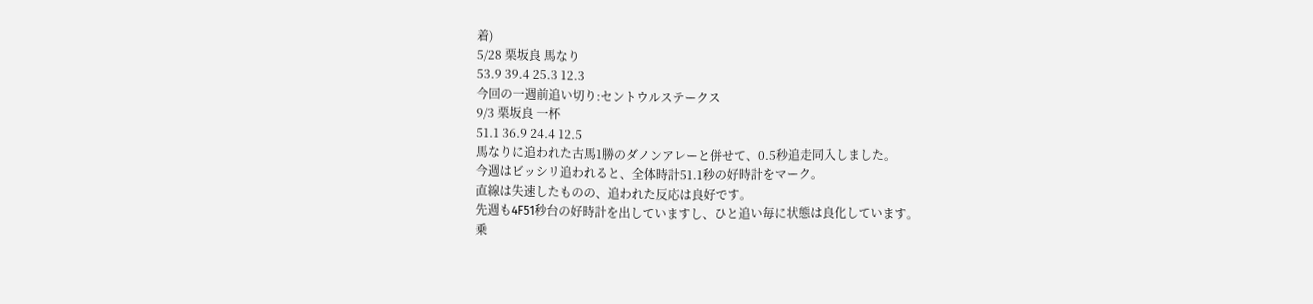着)
5/28 栗坂良 馬なり
53.9 39.4 25.3 12.3
今回の一週前追い切り:セントウルステークス
9/3 栗坂良 一杯
51.1 36.9 24.4 12.5
馬なりに追われた古馬1勝のダノンアレーと併せて、0.5秒追走同入しました。
今週はビッシリ追われると、全体時計51.1秒の好時計をマーク。
直線は失速したものの、追われた反応は良好です。
先週も4F51秒台の好時計を出していますし、ひと追い毎に状態は良化しています。
乗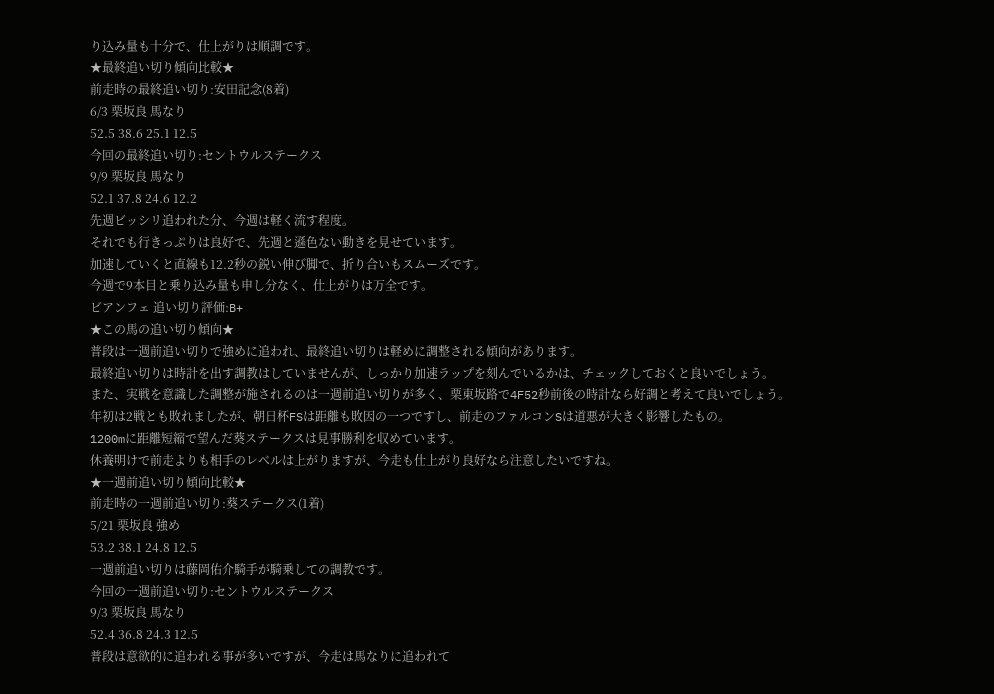り込み量も十分で、仕上がりは順調です。
★最終追い切り傾向比較★
前走時の最終追い切り:安田記念(8着)
6/3 栗坂良 馬なり
52.5 38.6 25.1 12.5
今回の最終追い切り:セントウルステークス
9/9 栗坂良 馬なり
52.1 37.8 24.6 12.2
先週ビッシリ追われた分、今週は軽く流す程度。
それでも行きっぷりは良好で、先週と遜色ない動きを見せています。
加速していくと直線も12.2秒の鋭い伸び脚で、折り合いもスムーズです。
今週で9本目と乗り込み量も申し分なく、仕上がりは万全です。
ビアンフェ 追い切り評価:B+
★この馬の追い切り傾向★
普段は一週前追い切りで強めに追われ、最終追い切りは軽めに調整される傾向があります。
最終追い切りは時計を出す調教はしていませんが、しっかり加速ラップを刻んでいるかは、チェックしておくと良いでしょう。
また、実戦を意識した調整が施されるのは一週前追い切りが多く、栗東坂路で4F52秒前後の時計なら好調と考えて良いでしょう。
年初は2戦とも敗れましたが、朝日杯FSは距離も敗因の一つですし、前走のファルコンSは道悪が大きく影響したもの。
1200mに距離短縮で望んだ葵ステークスは見事勝利を収めています。
休養明けで前走よりも相手のレベルは上がりますが、今走も仕上がり良好なら注意したいですね。
★一週前追い切り傾向比較★
前走時の一週前追い切り:葵ステークス(1着)
5/21 栗坂良 強め
53.2 38.1 24.8 12.5
一週前追い切りは藤岡佑介騎手が騎乗しての調教です。
今回の一週前追い切り:セントウルステークス
9/3 栗坂良 馬なり
52.4 36.8 24.3 12.5
普段は意欲的に追われる事が多いですが、今走は馬なりに追われて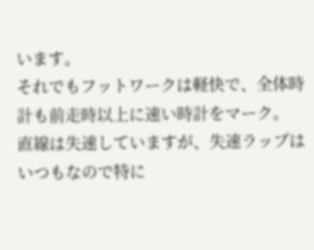います。
それでもフットワークは軽快で、全体時計も前走時以上に速い時計をマーク。
直線は失速していますが、失速ラップはいつもなので特に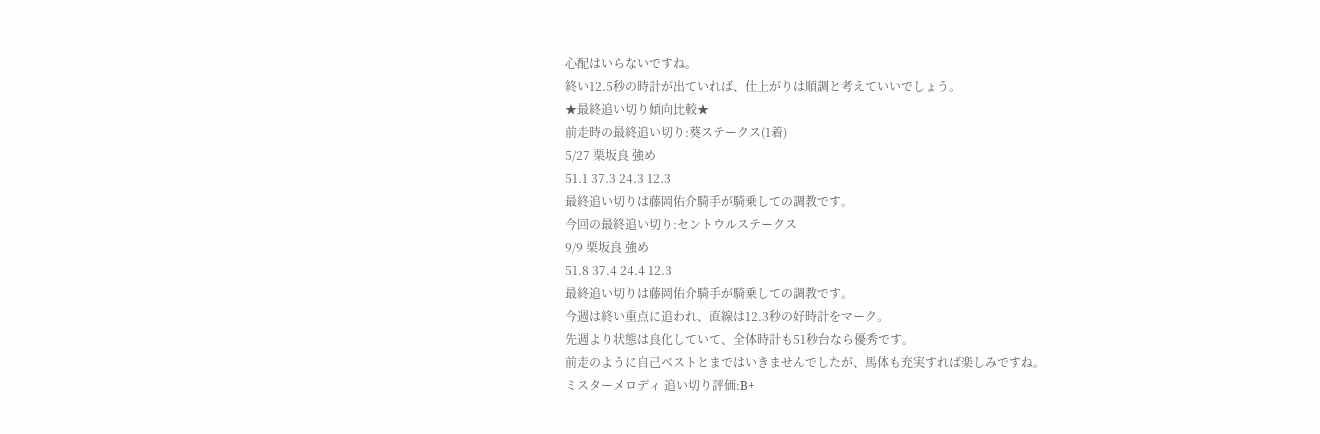心配はいらないですね。
終い12.5秒の時計が出ていれば、仕上がりは順調と考えていいでしょう。
★最終追い切り傾向比較★
前走時の最終追い切り:葵ステークス(1着)
5/27 栗坂良 強め
51.1 37.3 24.3 12.3
最終追い切りは藤岡佑介騎手が騎乗しての調教です。
今回の最終追い切り:セントウルステークス
9/9 栗坂良 強め
51.8 37.4 24.4 12.3
最終追い切りは藤岡佑介騎手が騎乗しての調教です。
今週は終い重点に追われ、直線は12.3秒の好時計をマーク。
先週より状態は良化していて、全体時計も51秒台なら優秀です。
前走のように自己ベストとまではいきませんでしたが、馬体も充実すれば楽しみですね。
ミスターメロディ 追い切り評価:B+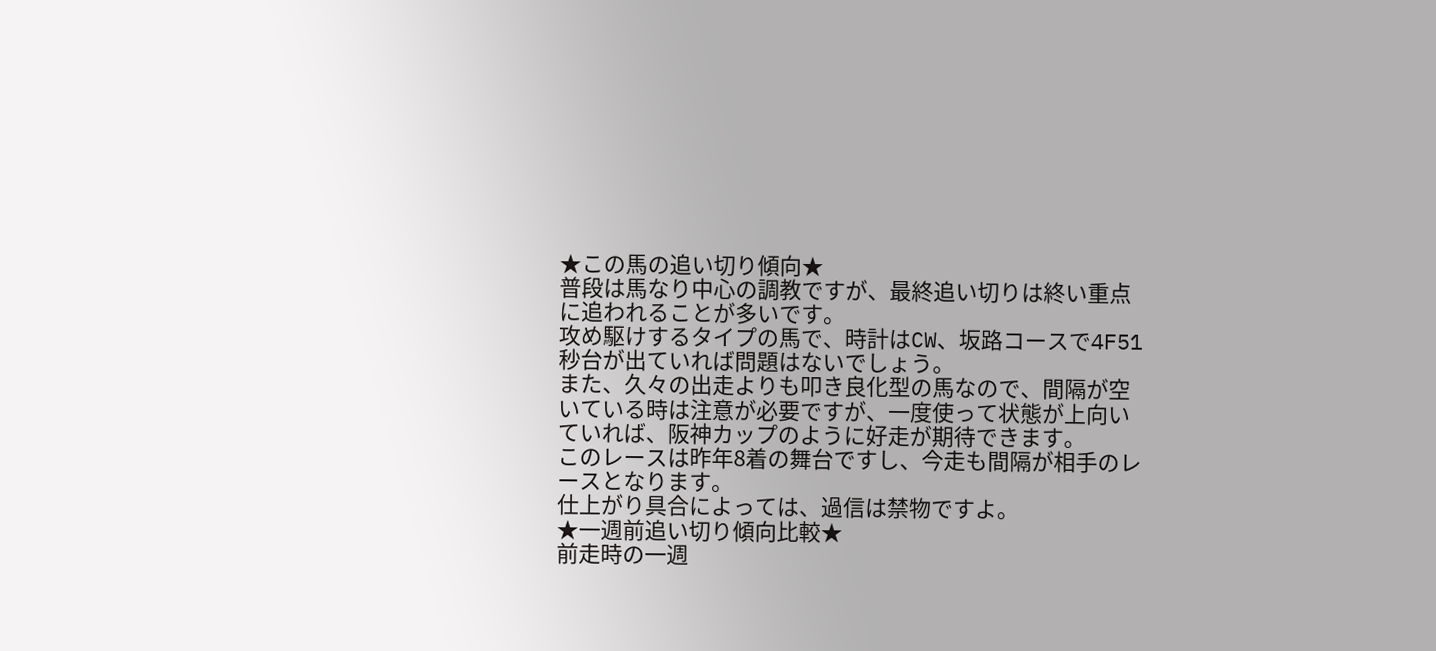★この馬の追い切り傾向★
普段は馬なり中心の調教ですが、最終追い切りは終い重点に追われることが多いです。
攻め駆けするタイプの馬で、時計はCW、坂路コースで4F51秒台が出ていれば問題はないでしょう。
また、久々の出走よりも叩き良化型の馬なので、間隔が空いている時は注意が必要ですが、一度使って状態が上向いていれば、阪神カップのように好走が期待できます。
このレースは昨年8着の舞台ですし、今走も間隔が相手のレースとなります。
仕上がり具合によっては、過信は禁物ですよ。
★一週前追い切り傾向比較★
前走時の一週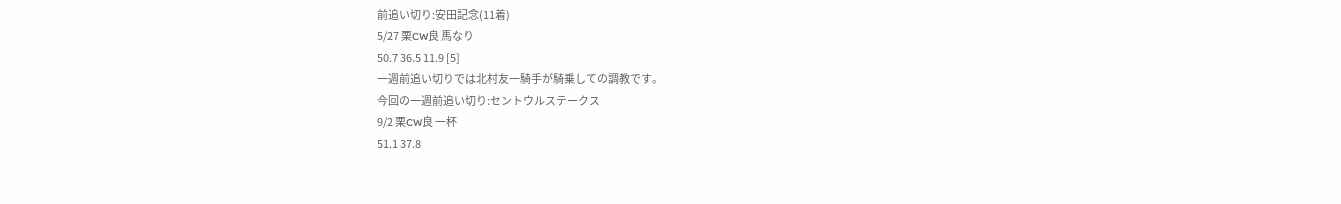前追い切り:安田記念(11着)
5/27 栗CW良 馬なり
50.7 36.5 11.9 [5]
一週前追い切りでは北村友一騎手が騎乗しての調教です。
今回の一週前追い切り:セントウルステークス
9/2 栗CW良 一杯
51.1 37.8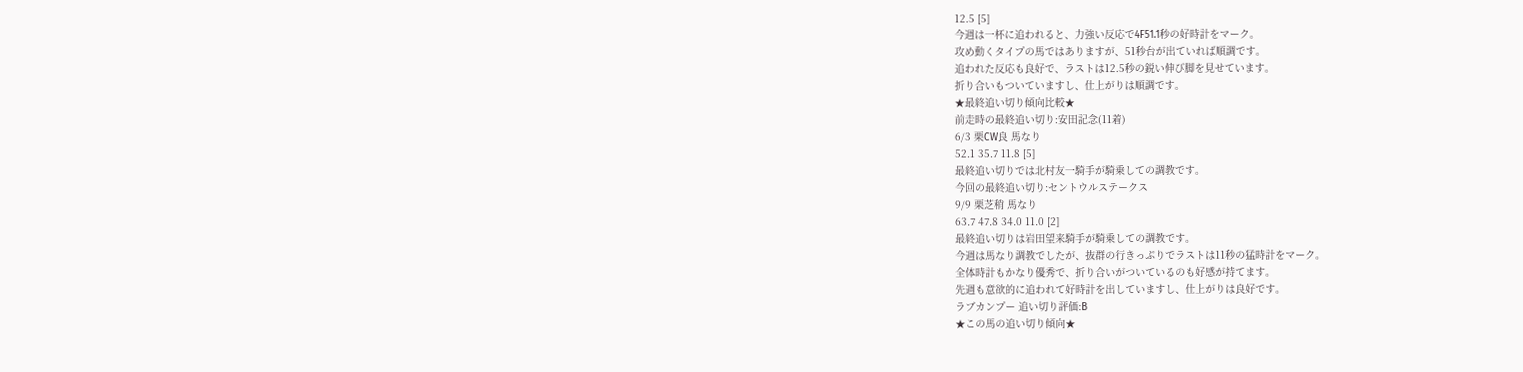12.5 [5]
今週は一杯に追われると、力強い反応で4F51.1秒の好時計をマーク。
攻め動くタイプの馬ではありますが、51秒台が出ていれば順調です。
追われた反応も良好で、ラストは12.5秒の鋭い伸び脚を見せています。
折り合いもついていますし、仕上がりは順調です。
★最終追い切り傾向比較★
前走時の最終追い切り:安田記念(11着)
6/3 栗CW良 馬なり
52.1 35.7 11.8 [5]
最終追い切りでは北村友一騎手が騎乗しての調教です。
今回の最終追い切り:セントウルステークス
9/9 栗芝稍 馬なり
63.7 47.8 34.0 11.0 [2]
最終追い切りは岩田望来騎手が騎乗しての調教です。
今週は馬なり調教でしたが、抜群の行きっぷりでラストは11秒の猛時計をマーク。
全体時計もかなり優秀で、折り合いがついているのも好感が持てます。
先週も意欲的に追われて好時計を出していますし、仕上がりは良好です。
ラブカンプー 追い切り評価:B
★この馬の追い切り傾向★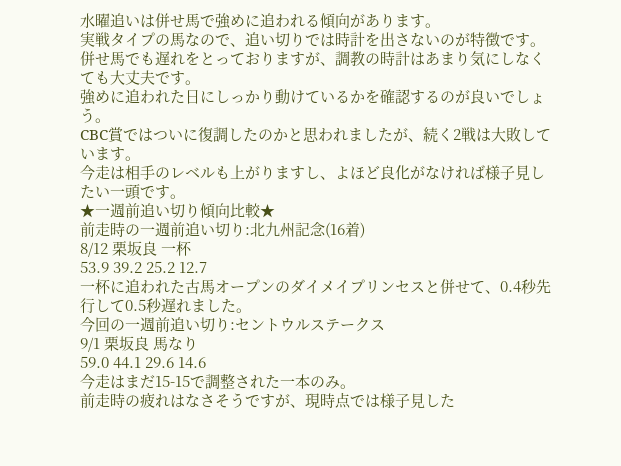水曜追いは併せ馬で強めに追われる傾向があります。
実戦タイプの馬なので、追い切りでは時計を出さないのが特徴です。
併せ馬でも遅れをとっておりますが、調教の時計はあまり気にしなくても大丈夫です。
強めに追われた日にしっかり動けているかを確認するのが良いでしょう。
CBC賞ではついに復調したのかと思われましたが、続く2戦は大敗しています。
今走は相手のレベルも上がりますし、よほど良化がなければ様子見したい一頭です。
★一週前追い切り傾向比較★
前走時の一週前追い切り:北九州記念(16着)
8/12 栗坂良 一杯
53.9 39.2 25.2 12.7
一杯に追われた古馬オープンのダイメイプリンセスと併せて、0.4秒先行して0.5秒遅れました。
今回の一週前追い切り:セントウルステークス
9/1 栗坂良 馬なり
59.0 44.1 29.6 14.6
今走はまだ15-15で調整された一本のみ。
前走時の疲れはなさそうですが、現時点では様子見した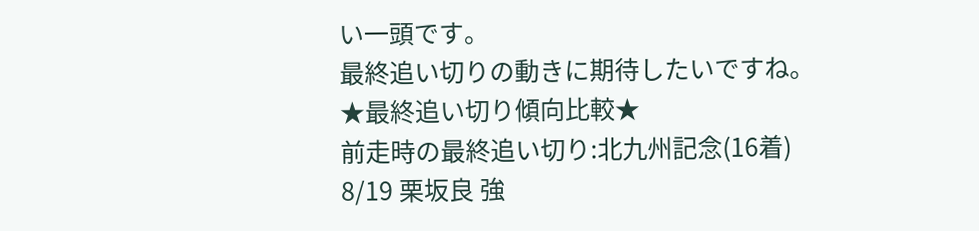い一頭です。
最終追い切りの動きに期待したいですね。
★最終追い切り傾向比較★
前走時の最終追い切り:北九州記念(16着)
8/19 栗坂良 強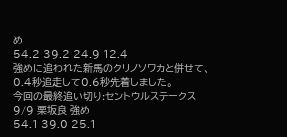め
54.2 39.2 24.9 12.4
強めに追われた新馬のクリノソワカと併せて、0.4秒追走して0.6秒先着しました。
今回の最終追い切り:セントウルステークス
9/9 栗坂良 強め
54.1 39.0 25.1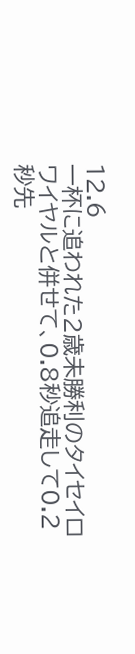12.6
一杯に追われた2歳未勝利のタイセイロワイヤルと併せて、0.8秒追走して0.2秒先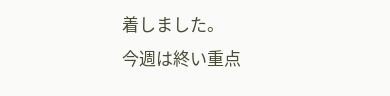着しました。
今週は終い重点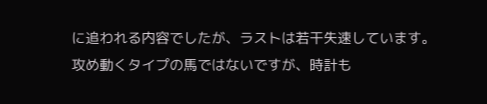に追われる内容でしたが、ラストは若干失速しています。
攻め動くタイプの馬ではないですが、時計も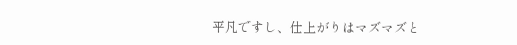平凡ですし、仕上がりはマズマズと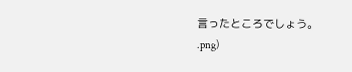言ったところでしょう。
.png)